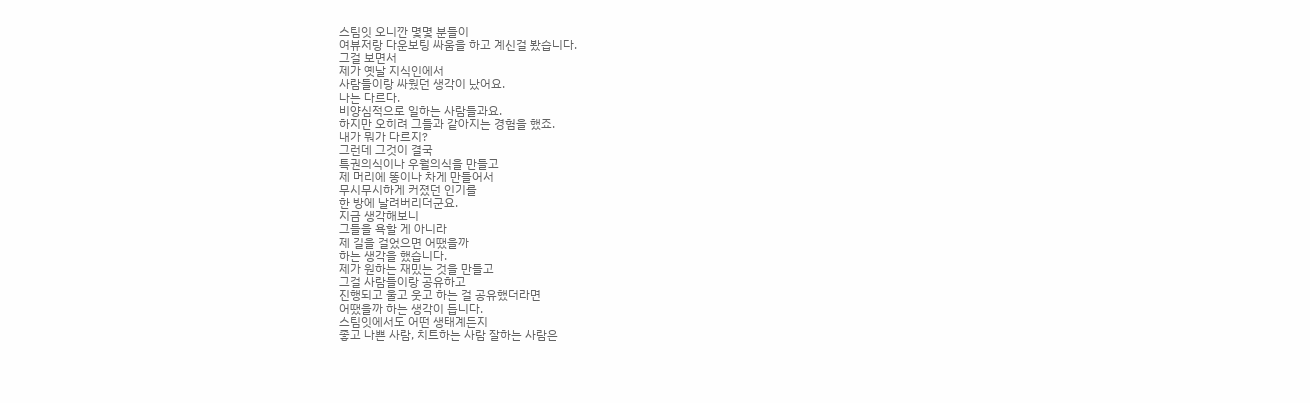스팀잇 오니깐 몇몇 분들이
여뷰저랑 다운보팅 싸움을 하고 계신걸 봤습니다.
그걸 보면서
제가 옛날 지식인에서
사람들이랑 싸웠던 생각이 났어요.
나는 다르다.
비양심적으로 일하는 사람들과요.
하지만 오히려 그들과 같아지는 경험을 했죠.
내가 뭐가 다르지?
그런데 그것이 결국
특권의식이나 우월의식을 만들고
제 머리에 똥이나 차게 만들어서
무시무시하게 커졌던 인기를
한 방에 날려버리더군요.
지금 생각해보니
그들을 욕할 게 아니라
제 길을 걸었으면 어땠을까
하는 생각을 했습니다.
제가 원하는 재밌는 것을 만들고
그걸 사람들이랑 공유하고
진행되고 울고 웃고 하는 걸 공유했더라면
어땠을까 하는 생각이 듭니다.
스팀잇에서도 어떤 생태계든지
좋고 나쁜 사람, 치트하는 사람 잘하는 사람은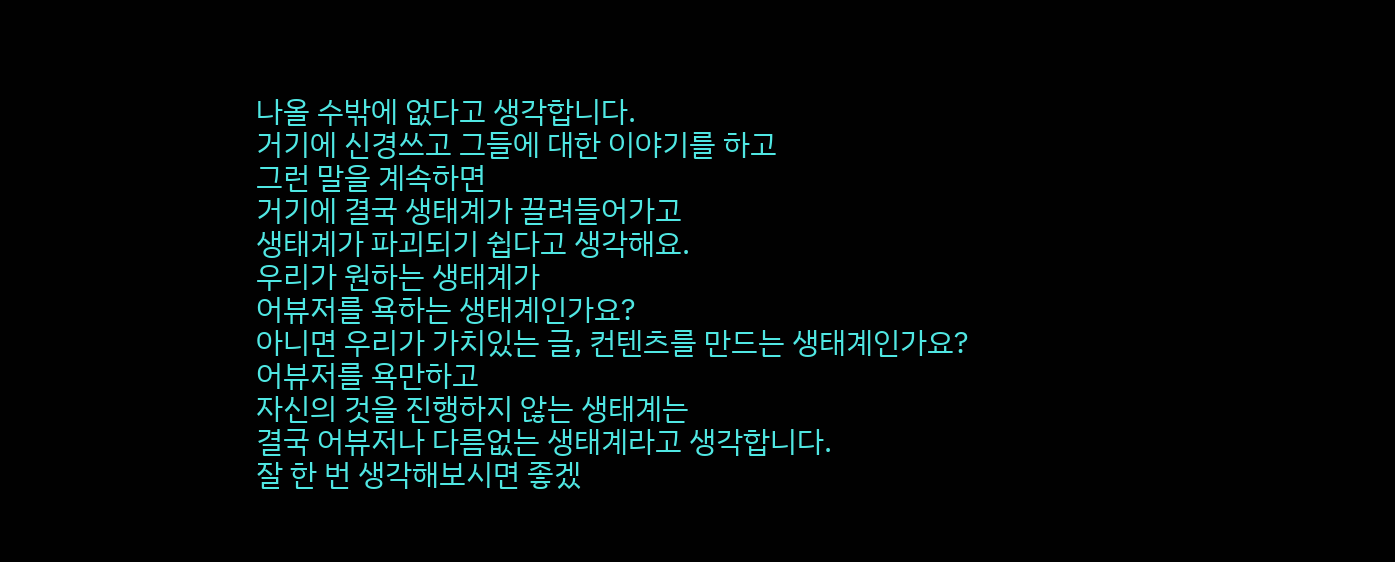나올 수밖에 없다고 생각합니다.
거기에 신경쓰고 그들에 대한 이야기를 하고
그런 말을 계속하면
거기에 결국 생태계가 끌려들어가고
생태계가 파괴되기 쉽다고 생각해요.
우리가 원하는 생태계가
어뷰저를 욕하는 생태계인가요?
아니면 우리가 가치있는 글, 컨텐츠를 만드는 생태계인가요?
어뷰저를 욕만하고
자신의 것을 진행하지 않는 생태계는
결국 어뷰저나 다름없는 생태계라고 생각합니다.
잘 한 번 생각해보시면 좋겠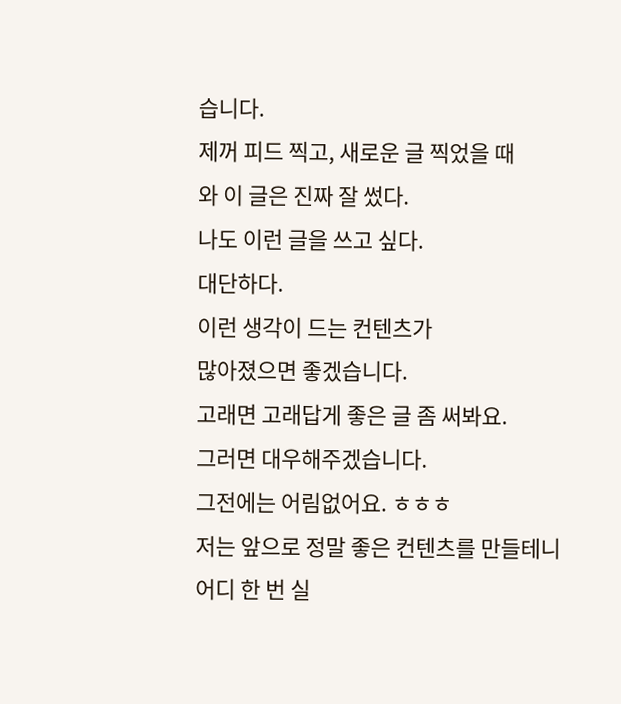습니다.
제꺼 피드 찍고, 새로운 글 찍었을 때
와 이 글은 진짜 잘 썼다.
나도 이런 글을 쓰고 싶다.
대단하다.
이런 생각이 드는 컨텐츠가
많아졌으면 좋겠습니다.
고래면 고래답게 좋은 글 좀 써봐요.
그러면 대우해주겠습니다.
그전에는 어림없어요. ㅎㅎㅎ
저는 앞으로 정말 좋은 컨텐츠를 만들테니
어디 한 번 실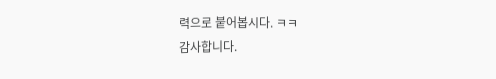력으로 붙어봅시다. ㅋㅋ
감사합니다.